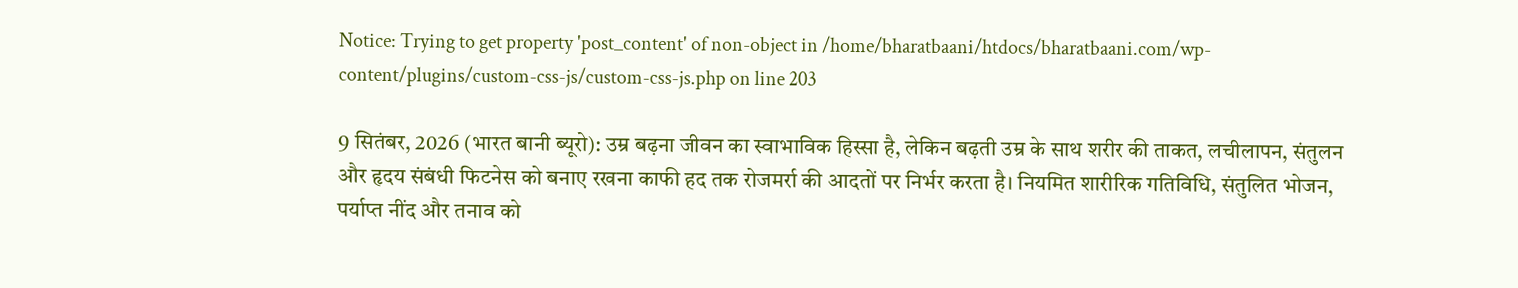Notice: Trying to get property 'post_content' of non-object in /home/bharatbaani/htdocs/bharatbaani.com/wp-content/plugins/custom-css-js/custom-css-js.php on line 203

9 सितंबर, 2026 (भारत बानी ब्यूरो): उम्र बढ़ना जीवन का स्वाभाविक हिस्सा है, लेकिन बढ़ती उम्र के साथ शरीर की ताकत, लचीलापन, संतुलन और हृदय संबंधी फिटनेस को बनाए रखना काफी हद तक रोजमर्रा की आदतों पर निर्भर करता है। नियमित शारीरिक गतिविधि, संतुलित भोजन, पर्याप्त नींद और तनाव को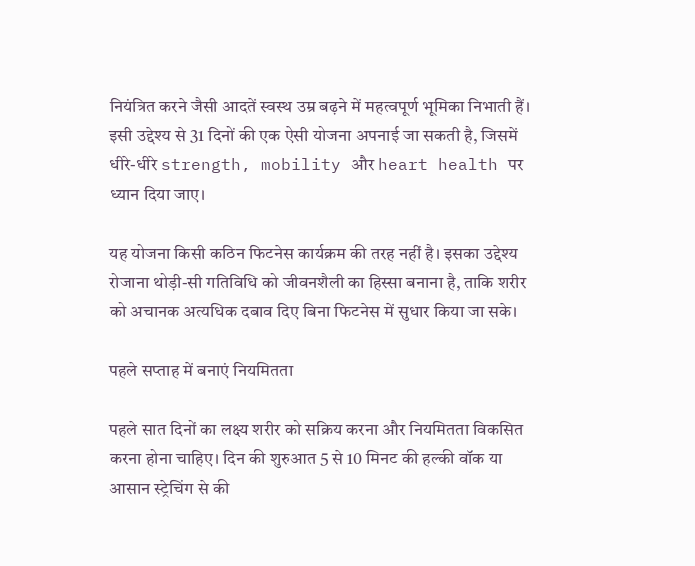नियंत्रित करने जैसी आदतें स्वस्थ उम्र बढ़ने में महत्वपूर्ण भूमिका निभाती हैं। इसी उद्देश्य से 31 दिनों की एक ऐसी योजना अपनाई जा सकती है, जिसमें धीरे-धीरे strength, mobility और heart health पर ध्यान दिया जाए।

यह योजना किसी कठिन फिटनेस कार्यक्रम की तरह नहीं है। इसका उद्देश्य रोजाना थोड़ी-सी गतिविधि को जीवनशैली का हिस्सा बनाना है, ताकि शरीर को अचानक अत्यधिक दबाव दिए बिना फिटनेस में सुधार किया जा सके।

पहले सप्ताह में बनाएं नियमितता

पहले सात दिनों का लक्ष्य शरीर को सक्रिय करना और नियमितता विकसित करना होना चाहिए। दिन की शुरुआत 5 से 10 मिनट की हल्की वॉक या आसान स्ट्रेचिंग से की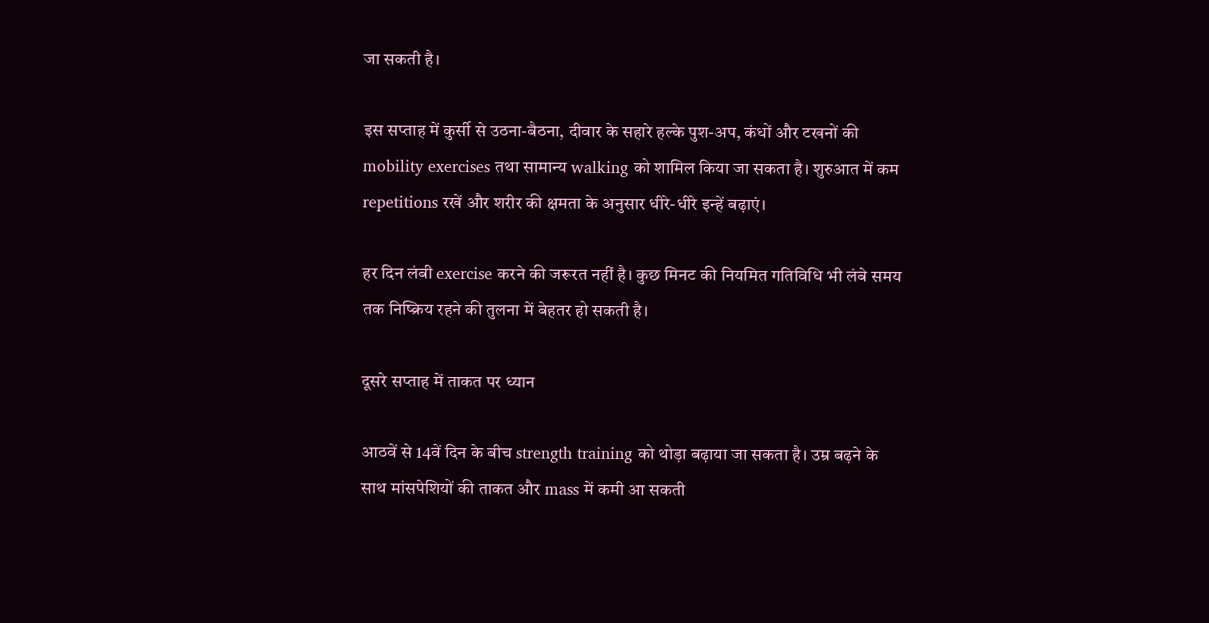जा सकती है।

इस सप्ताह में कुर्सी से उठना-बैठना, दीवार के सहारे हल्के पुश-अप, कंधों और टखनों की mobility exercises तथा सामान्य walking को शामिल किया जा सकता है। शुरुआत में कम repetitions रखें और शरीर की क्षमता के अनुसार धीरे-धीरे इन्हें बढ़ाएं।

हर दिन लंबी exercise करने की जरूरत नहीं है। कुछ मिनट की नियमित गतिविधि भी लंबे समय तक निष्क्रिय रहने की तुलना में बेहतर हो सकती है।

दूसरे सप्ताह में ताकत पर ध्यान

आठवें से 14वें दिन के बीच strength training को थोड़ा बढ़ाया जा सकता है। उम्र बढ़ने के साथ मांसपेशियों की ताकत और mass में कमी आ सकती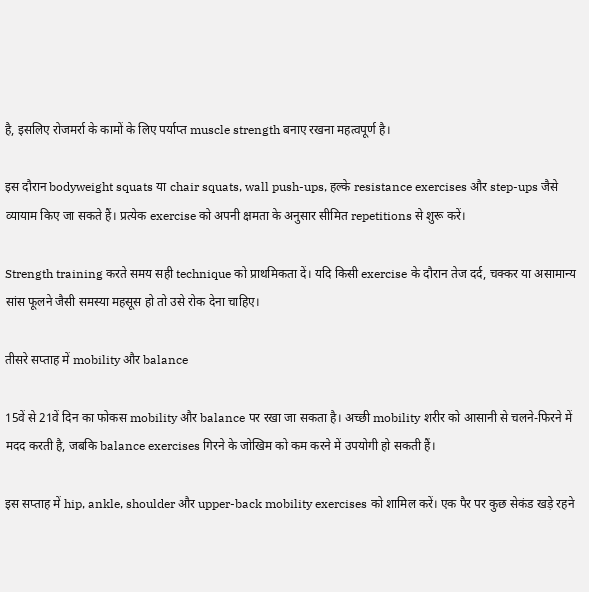है, इसलिए रोजमर्रा के कामों के लिए पर्याप्त muscle strength बनाए रखना महत्वपूर्ण है।

इस दौरान bodyweight squats या chair squats, wall push-ups, हल्के resistance exercises और step-ups जैसे व्यायाम किए जा सकते हैं। प्रत्येक exercise को अपनी क्षमता के अनुसार सीमित repetitions से शुरू करें।

Strength training करते समय सही technique को प्राथमिकता दें। यदि किसी exercise के दौरान तेज दर्द, चक्कर या असामान्य सांस फूलने जैसी समस्या महसूस हो तो उसे रोक देना चाहिए।

तीसरे सप्ताह में mobility और balance

15वें से 21वें दिन का फोकस mobility और balance पर रखा जा सकता है। अच्छी mobility शरीर को आसानी से चलने-फिरने में मदद करती है, जबकि balance exercises गिरने के जोखिम को कम करने में उपयोगी हो सकती हैं।

इस सप्ताह में hip, ankle, shoulder और upper-back mobility exercises को शामिल करें। एक पैर पर कुछ सेकंड खड़े रहने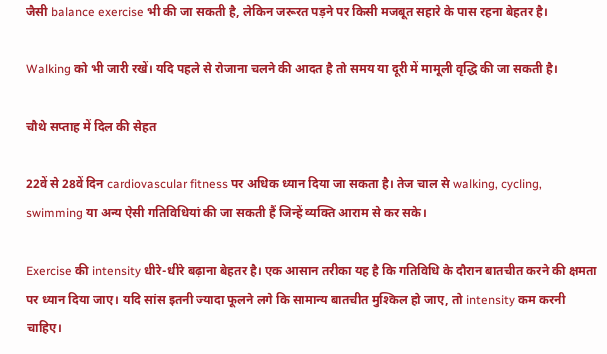जैसी balance exercise भी की जा सकती है, लेकिन जरूरत पड़ने पर किसी मजबूत सहारे के पास रहना बेहतर है।

Walking को भी जारी रखें। यदि पहले से रोजाना चलने की आदत है तो समय या दूरी में मामूली वृद्धि की जा सकती है।

चौथे सप्ताह में दिल की सेहत

22वें से 28वें दिन cardiovascular fitness पर अधिक ध्यान दिया जा सकता है। तेज चाल से walking, cycling, swimming या अन्य ऐसी गतिविधियां की जा सकती हैं जिन्हें व्यक्ति आराम से कर सके।

Exercise की intensity धीरे-धीरे बढ़ाना बेहतर है। एक आसान तरीका यह है कि गतिविधि के दौरान बातचीत करने की क्षमता पर ध्यान दिया जाए। यदि सांस इतनी ज्यादा फूलने लगे कि सामान्य बातचीत मुश्किल हो जाए, तो intensity कम करनी चाहिए।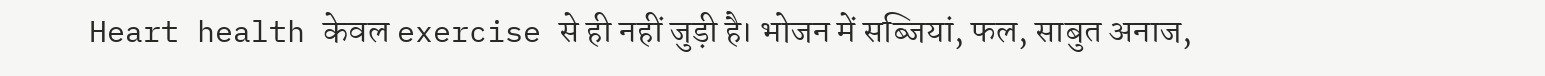Heart health केवल exercise से ही नहीं जुड़ी है। भोजन में सब्जियां, फल, साबुत अनाज,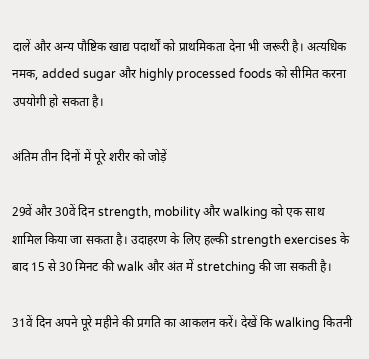दालें और अन्य पौष्टिक खाद्य पदार्थों को प्राथमिकता देना भी जरूरी है। अत्यधिक नमक, added sugar और highly processed foods को सीमित करना उपयोगी हो सकता है।

अंतिम तीन दिनों में पूरे शरीर को जोड़ें

29वें और 30वें दिन strength, mobility और walking को एक साथ शामिल किया जा सकता है। उदाहरण के लिए हल्की strength exercises के बाद 15 से 30 मिनट की walk और अंत में stretching की जा सकती है।

31वें दिन अपने पूरे महीने की प्रगति का आकलन करें। देखें कि walking कितनी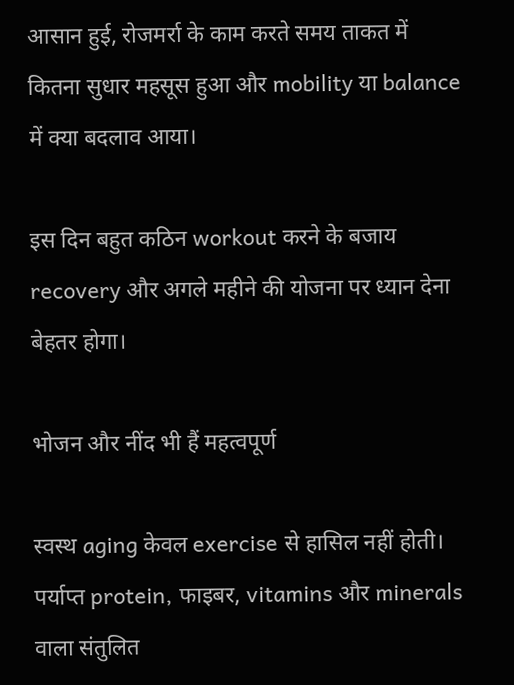आसान हुई, रोजमर्रा के काम करते समय ताकत में कितना सुधार महसूस हुआ और mobility या balance में क्या बदलाव आया।

इस दिन बहुत कठिन workout करने के बजाय recovery और अगले महीने की योजना पर ध्यान देना बेहतर होगा।

भोजन और नींद भी हैं महत्वपूर्ण

स्वस्थ aging केवल exercise से हासिल नहीं होती। पर्याप्त protein, फाइबर, vitamins और minerals वाला संतुलित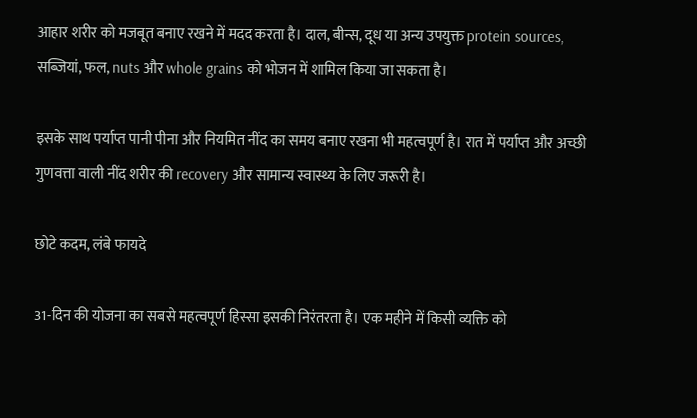आहार शरीर को मजबूत बनाए रखने में मदद करता है। दाल, बीन्स, दूध या अन्य उपयुक्त protein sources, सब्जियां, फल, nuts और whole grains को भोजन में शामिल किया जा सकता है।

इसके साथ पर्याप्त पानी पीना और नियमित नींद का समय बनाए रखना भी महत्वपूर्ण है। रात में पर्याप्त और अच्छी गुणवत्ता वाली नींद शरीर की recovery और सामान्य स्वास्थ्य के लिए जरूरी है।

छोटे कदम, लंबे फायदे

31-दिन की योजना का सबसे महत्वपूर्ण हिस्सा इसकी निरंतरता है। एक महीने में किसी व्यक्ति को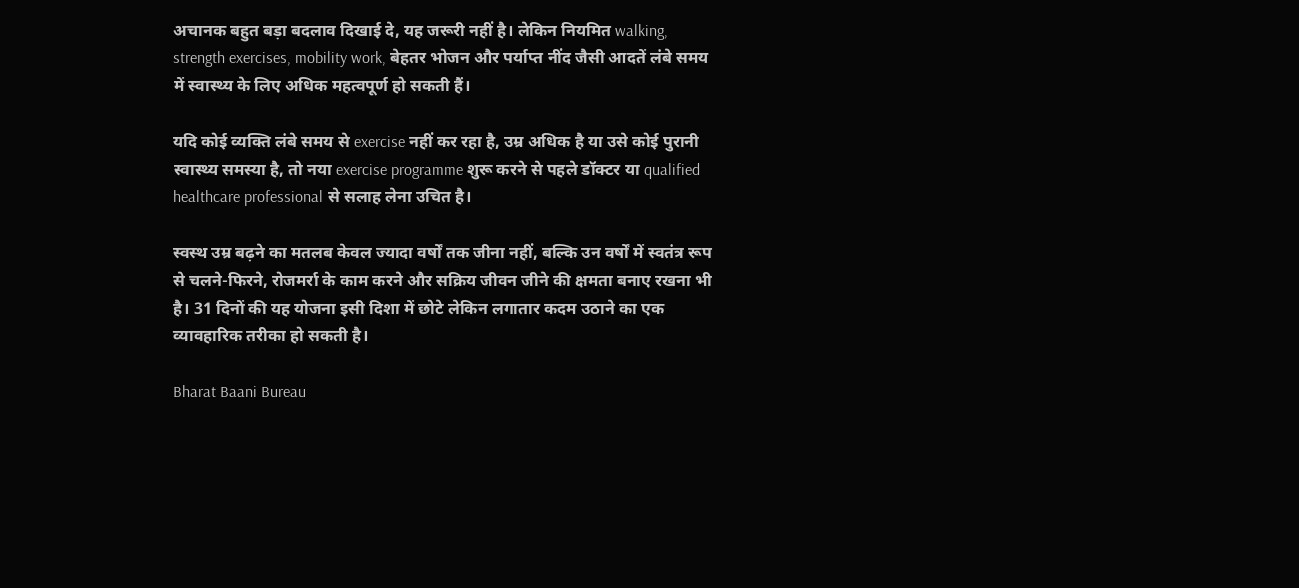अचानक बहुत बड़ा बदलाव दिखाई दे, यह जरूरी नहीं है। लेकिन नियमित walking, strength exercises, mobility work, बेहतर भोजन और पर्याप्त नींद जैसी आदतें लंबे समय में स्वास्थ्य के लिए अधिक महत्वपूर्ण हो सकती हैं।

यदि कोई व्यक्ति लंबे समय से exercise नहीं कर रहा है, उम्र अधिक है या उसे कोई पुरानी स्वास्थ्य समस्या है, तो नया exercise programme शुरू करने से पहले डॉक्टर या qualified healthcare professional से सलाह लेना उचित है।

स्वस्थ उम्र बढ़ने का मतलब केवल ज्यादा वर्षों तक जीना नहीं, बल्कि उन वर्षों में स्वतंत्र रूप से चलने-फिरने, रोजमर्रा के काम करने और सक्रिय जीवन जीने की क्षमता बनाए रखना भी है। 31 दिनों की यह योजना इसी दिशा में छोटे लेकिन लगातार कदम उठाने का एक व्यावहारिक तरीका हो सकती है।

Bharat Baani Bureau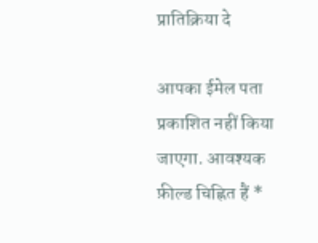प्रातिक्रिया दे

आपका ईमेल पता प्रकाशित नहीं किया जाएगा. आवश्यक फ़ील्ड चिह्नित हैं *